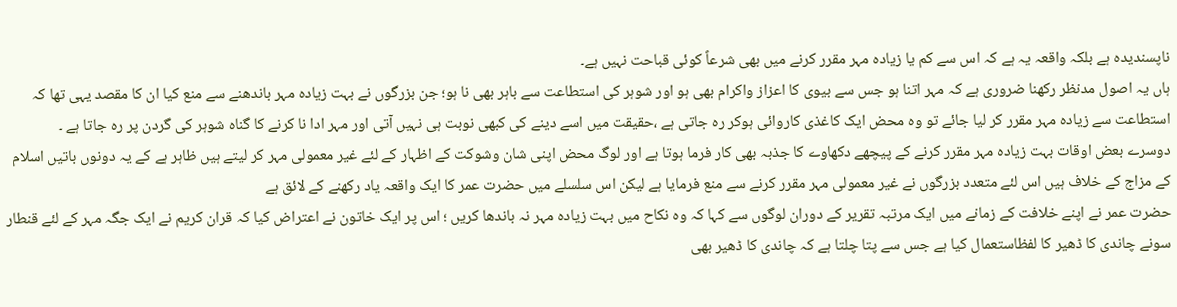ناپسندیدہ ہے بلکہ واقعہ یہ ہے کہ اس سے کم یا زیادہ مہر مقرر کرنے میں بھی شرعاً کوئی قباحت نہیں ہے۔
ہاں یہ اصول مدنظر رکھنا ضروری ہے کہ مہر اتنا ہو جس سے بیوی کا اعزاز واکرام بھی ہو اور شوہر کی استطاعت سے باہر بھی نا ہو؛ جن بزرگوں نے بہت زیادہ مہر باندھنے سے منع کیا ان کا مقصد یہی تھا کہ استطاعت سے زیادہ مہر مقرر کر لیا جائے تو وہ محض ایک کاغذی کاروائی ہوکر رہ جاتی ہے ،حقیقت میں اسے دینے کی کبھی نوبت ہی نہیں آتی اور مہر ادا نا کرنے کا گناہ شوہر کی گردن پر رہ جاتا ہے ۔
دوسرے بعض اوقات بہت زیادہ مہر مقرر کرنے کے پیچھے دکھاوے کا جذبہ بھی کار فرما ہوتا ہے اور لوگ محض اپنی شان وشوکت کے اظہار کے لئے غیر معمولی مہر کر لیتے ہیں ظاہر ہے کے یہ دونوں باتیں اسلام کے مزاج کے خلاف ہیں اس لئے متعدد بزرگوں نے غیر معمولی مہر مقرر کرنے سے منع فرمایا ہے لیکن اس سلسلے میں حضرت عمر کا ایک واقعہ یاد رکھنے کے لائق ہے
حضرت عمر نے اپنے خلافت کے زمانے میں ایک مرتبہ تقریر کے دوران لوگوں سے کہا کہ وہ نکاح میں بہت زیادہ مہر نہ باندھا کریں ؛ اس پر ایک خاتون نے اعتراض کیا کہ قران کریم نے ایک جگہ مہر کے لئے قنطار سونے چاندی کا ڈھیر کا لفظاستعمال کیا ہے جس سے پتا چلتا ہے کہ چاندی کا ڈھیر بھی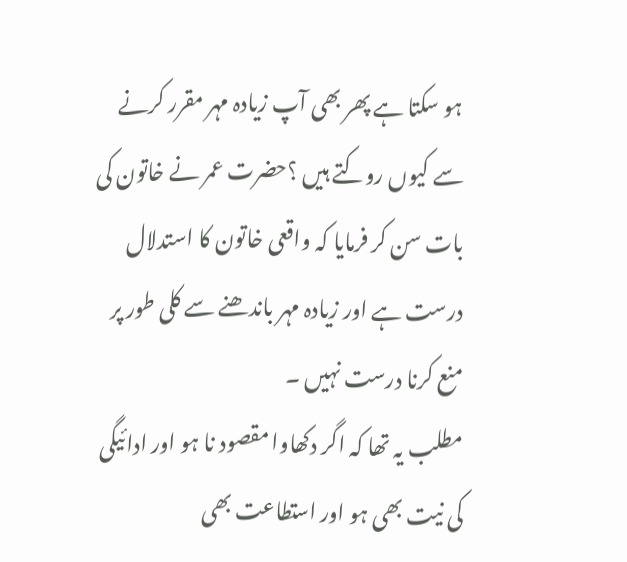ہو سکتا ہے پھر بھی آپ زیادہ مہر مقرر کرنے سے کیوں روکتے ہیں ؟حضرت عمر نے خاتون کی بات سن کر فرمایا کہ واقعی خاتون کا استدلال درست ہے اور زیادہ مہر باندھنے سے کلی طور پر منع کرنا درست نہیں ۔
مطلب یہ تھا کہ اگر دکھاوا مقصود نا ہو اور ادائیگی کی نیت بھی ہو اور استطاعت بھی